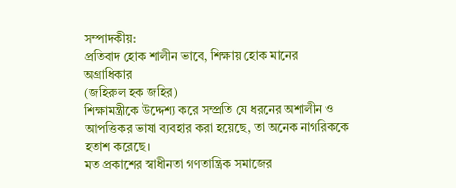সম্পাদকীয়:
প্রতিবাদ হোক শালীন ভাবে, শিক্ষায় হোক মানের অগ্রাধিকার
(জহিরুল হক জহির)
শিক্ষামন্ত্রীকে উদ্দেশ্য করে সম্প্রতি যে ধরনের অশালীন ও আপত্তিকর ভাষা ব্যবহার করা হয়েছে, তা অনেক নাগরিককে হতাশ করেছে।
মত প্রকাশের স্বাধীনতা গণতান্ত্রিক সমাজের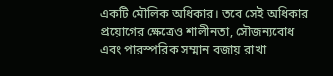একটি মৌলিক অধিকার। তবে সেই অধিকার প্রয়োগের ক্ষেত্রেও শালীনতা, সৌজন্যবোধ এবং পারস্পরিক সম্মান বজায় রাখা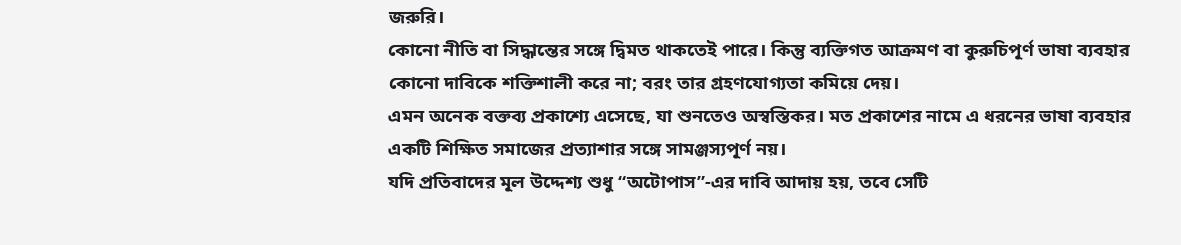জরুরি।
কোনো নীতি বা সিদ্ধান্তের সঙ্গে দ্বিমত থাকতেই পারে। কিন্তু ব্যক্তিগত আক্রমণ বা কুরুচিপূর্ণ ভাষা ব্যবহার কোনো দাবিকে শক্তিশালী করে না; বরং তার গ্রহণযোগ্যতা কমিয়ে দেয়।
এমন অনেক বক্তব্য প্রকাশ্যে এসেছে, যা শুনতেও অস্বস্তিকর। মত প্রকাশের নামে এ ধরনের ভাষা ব্যবহার একটি শিক্ষিত সমাজের প্রত্যাশার সঙ্গে সামঞ্জস্যপূর্ণ নয়।
যদি প্রতিবাদের মূল উদ্দেশ্য শুধু “অটোপাস”-এর দাবি আদায় হয়, তবে সেটি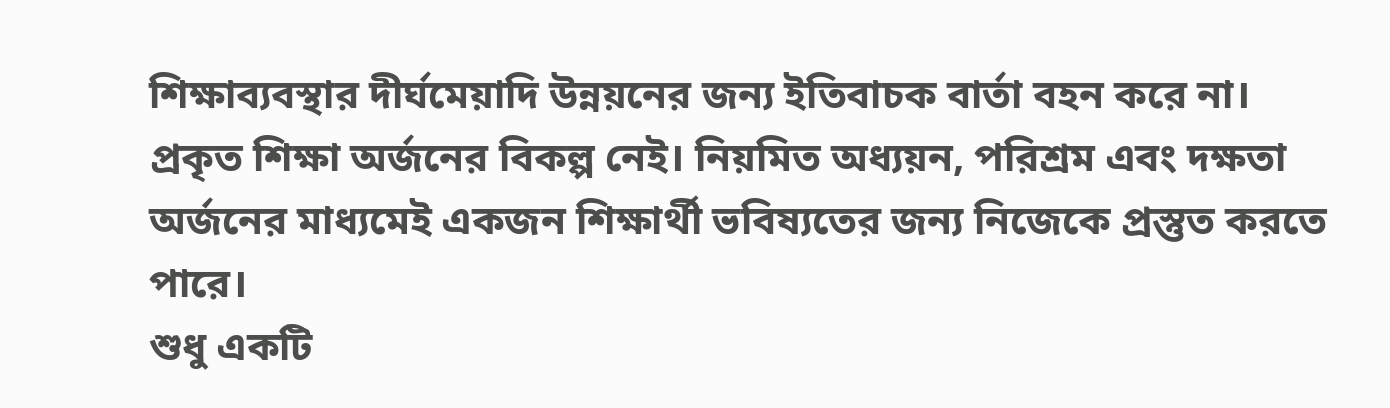শিক্ষাব্যবস্থার দীর্ঘমেয়াদি উন্নয়নের জন্য ইতিবাচক বার্তা বহন করে না।
প্রকৃত শিক্ষা অর্জনের বিকল্প নেই। নিয়মিত অধ্যয়ন, পরিশ্রম এবং দক্ষতা অর্জনের মাধ্যমেই একজন শিক্ষার্থী ভবিষ্যতের জন্য নিজেকে প্রস্তুত করতে পারে।
শুধু একটি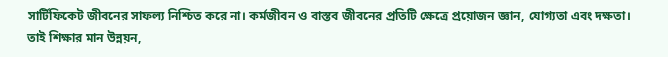সার্টিফিকেট জীবনের সাফল্য নিশ্চিত করে না। কর্মজীবন ও বাস্তব জীবনের প্রতিটি ক্ষেত্রে প্রয়োজন জ্ঞান, যোগ্যতা এবং দক্ষতা। তাই শিক্ষার মান উন্নয়ন,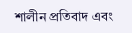শালীন প্রতিবাদ এবং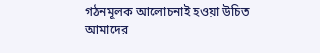গঠনমূলক আলোচনাই হওয়া উচিত আমাদের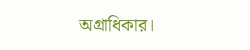অগ্রাধিকার।